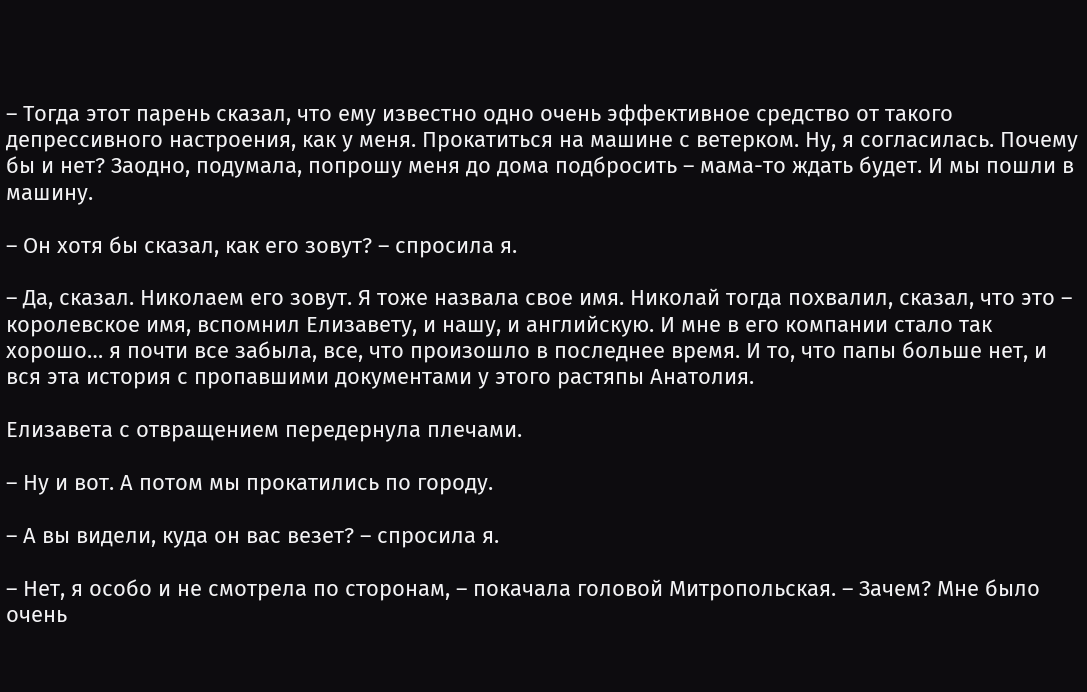– Тогда этот парень сказал, что ему известно одно очень эффективное средство от такого депрессивного настроения, как у меня. Прокатиться на машине с ветерком. Ну, я согласилась. Почему бы и нет? Заодно, подумала, попрошу меня до дома подбросить – мама-то ждать будет. И мы пошли в машину.

– Он хотя бы сказал, как его зовут? – спросила я.

– Да, сказал. Николаем его зовут. Я тоже назвала свое имя. Николай тогда похвалил, сказал, что это – королевское имя, вспомнил Елизавету, и нашу, и английскую. И мне в его компании стало так хорошо… я почти все забыла, все, что произошло в последнее время. И то, что папы больше нет, и вся эта история с пропавшими документами у этого растяпы Анатолия.

Елизавета с отвращением передернула плечами.

– Ну и вот. А потом мы прокатились по городу.

– А вы видели, куда он вас везет? – спросила я.

– Нет, я особо и не смотрела по сторонам, – покачала головой Митропольская. – Зачем? Мне было очень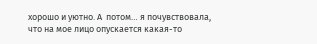хорошо и уютно. А  потом… я почувствовала, что на мое лицо опускается какая-то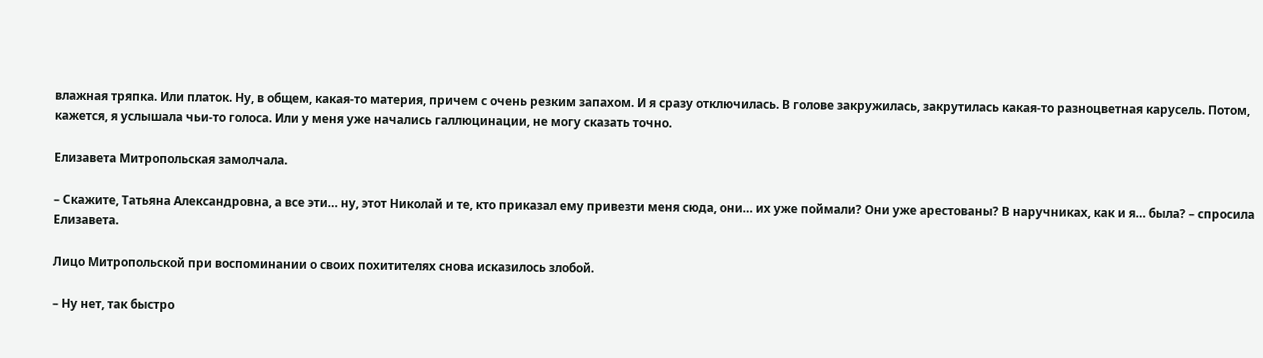влажная тряпка. Или платок. Ну, в общем, какая-то материя, причем с очень резким запахом. И я сразу отключилась. В голове закружилась, закрутилась какая-то разноцветная карусель. Потом, кажется, я услышала чьи-то голоса. Или у меня уже начались галлюцинации, не могу сказать точно.

Елизавета Митропольская замолчала.

– Скажите, Татьяна Александровна, а все эти… ну, этот Николай и те, кто приказал ему привезти меня сюда, они… их уже поймали? Они уже арестованы? В наручниках, как и я… была? – спросила Елизавета.

Лицо Митропольской при воспоминании о своих похитителях снова исказилось злобой.

– Ну нет, так быстро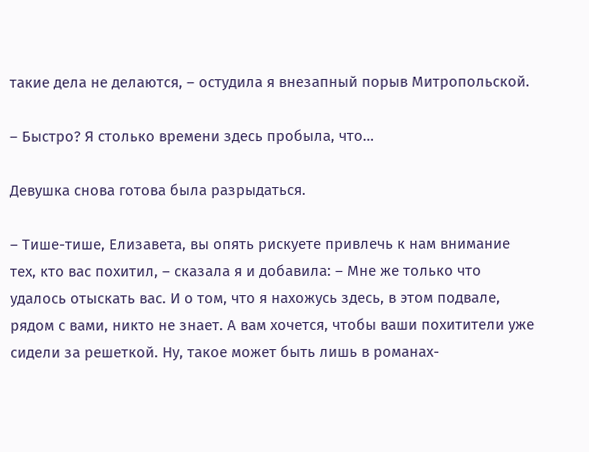такие дела не делаются, – остудила я внезапный порыв Митропольской.

– Быстро? Я столько времени здесь пробыла, что…

Девушка снова готова была разрыдаться.

– Тише-тише, Елизавета, вы опять рискуете привлечь к нам внимание тех, кто вас похитил, – сказала я и добавила: – Мне же только что удалось отыскать вас. И о том, что я нахожусь здесь, в этом подвале, рядом с вами, никто не знает. А вам хочется, чтобы ваши похитители уже сидели за решеткой. Ну, такое может быть лишь в романах-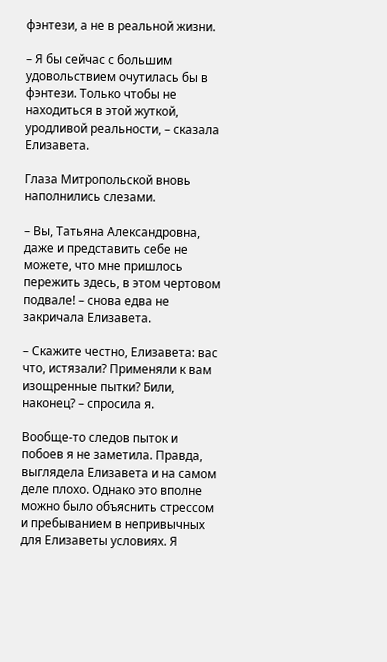фэнтези, а не в реальной жизни.

– Я бы сейчас с большим удовольствием очутилась бы в фэнтези. Только чтобы не находиться в этой жуткой, уродливой реальности, – сказала Елизавета.

Глаза Митропольской вновь наполнились слезами.

– Вы, Татьяна Александровна, даже и представить себе не можете, что мне пришлось пережить здесь, в этом чертовом подвале! – снова едва не закричала Елизавета.

– Скажите честно, Елизавета: вас что, истязали? Применяли к вам изощренные пытки? Били, наконец? – спросила я.

Вообще-то следов пыток и побоев я не заметила. Правда, выглядела Елизавета и на самом деле плохо. Однако это вполне можно было объяснить стрессом и пребыванием в непривычных для Елизаветы условиях. Я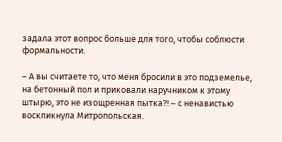задала этот вопрос больше для того, чтобы соблюсти формальности.

– А вы считаете то, что меня бросили в это подземелье, на бетонный пол и приковали наручником к этому штырю, это не изощренная пытка?! – с ненавистью воскликнула Митропольская.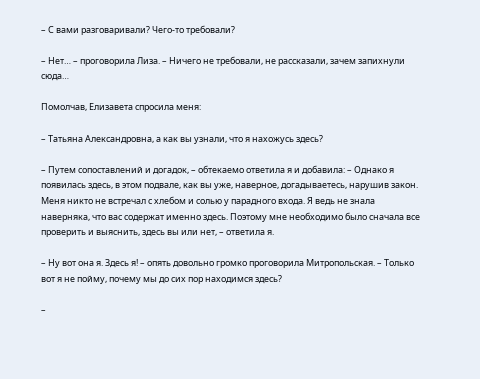– С вами разговаривали? Чего-то требовали?

– Нет… – проговорила Лиза. – Ничего не требовали, не рассказали, зачем запихнули сюда…

Помолчав, Елизавета спросила меня:

– Татьяна Александровна, а как вы узнали, что я нахожусь здесь?

– Путем сопоставлений и догадок, – обтекаемо ответила я и добавила: – Однако я появилась здесь, в этом подвале, как вы уже, наверное, догадываетесь, нарушив закон. Меня никто не встречал с хлебом и солью у парадного входа. Я ведь не знала наверняка, что вас содержат именно здесь. Поэтому мне необходимо было сначала все проверить и выяснить, здесь вы или нет, – ответила я.

– Ну вот она я. Здесь я! – опять довольно громко проговорила Митропольская. – Только вот я не пойму, почему мы до сих пор находимся здесь?

–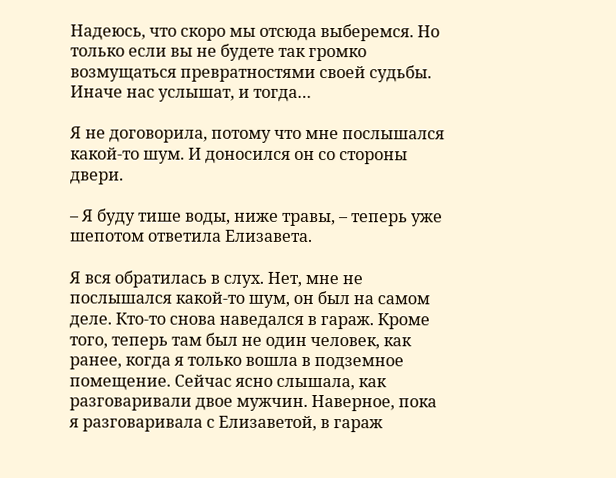Надеюсь, что скоро мы отсюда выберемся. Но только если вы не будете так громко возмущаться превратностями своей судьбы. Иначе нас услышат, и тогда…

Я не договорила, потому что мне послышался какой-то шум. И доносился он со стороны двери.

– Я буду тише воды, ниже травы, – теперь уже шепотом ответила Елизавета.

Я вся обратилась в слух. Нет, мне не послышался какой-то шум, он был на самом деле. Кто-то снова наведался в гараж. Кроме того, теперь там был не один человек, как ранее, когда я только вошла в подземное помещение. Сейчас ясно слышала, как разговаривали двое мужчин. Наверное, пока я разговаривала с Елизаветой, в гараж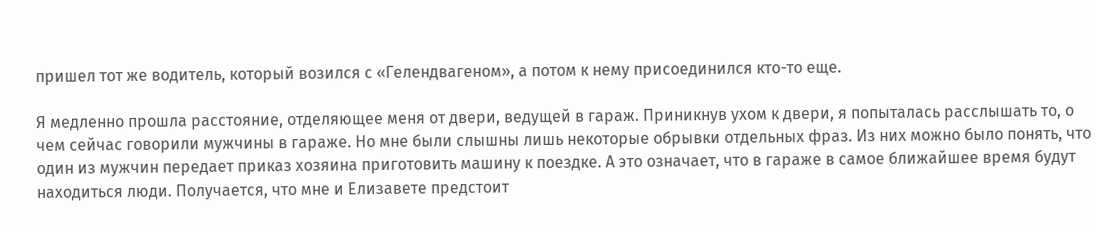пришел тот же водитель, который возился с «Гелендвагеном», а потом к нему присоединился кто-то еще.

Я медленно прошла расстояние, отделяющее меня от двери, ведущей в гараж. Приникнув ухом к двери, я попыталась расслышать то, о чем сейчас говорили мужчины в гараже. Но мне были слышны лишь некоторые обрывки отдельных фраз. Из них можно было понять, что один из мужчин передает приказ хозяина приготовить машину к поездке. А это означает, что в гараже в самое ближайшее время будут находиться люди. Получается, что мне и Елизавете предстоит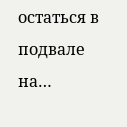остаться в подвале на…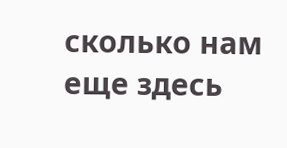сколько нам еще здесь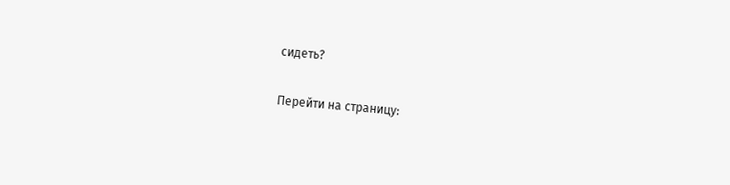сидеть?

Перейти на страницу: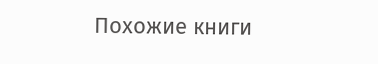Похожие книги